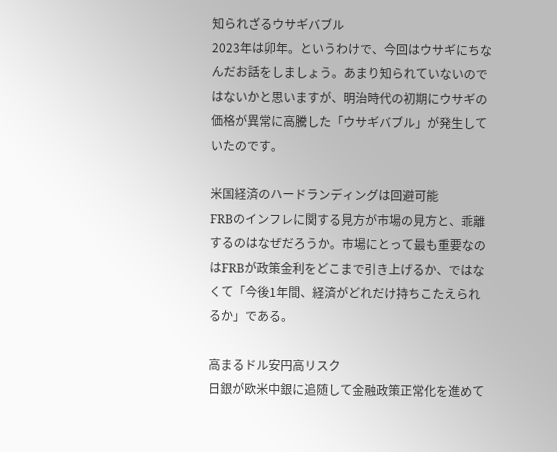知られざるウサギバブル
2023年は卯年。というわけで、今回はウサギにちなんだお話をしましょう。あまり知られていないのではないかと思いますが、明治時代の初期にウサギの価格が異常に高騰した「ウサギバブル」が発生していたのです。

米国経済のハードランディングは回避可能
FRBのインフレに関する見方が市場の見方と、乖離するのはなぜだろうか。市場にとって最も重要なのはFRBが政策金利をどこまで引き上げるか、ではなくて「今後1年間、経済がどれだけ持ちこたえられるか」である。

高まるドル安円高リスク
日銀が欧米中銀に追随して金融政策正常化を進めて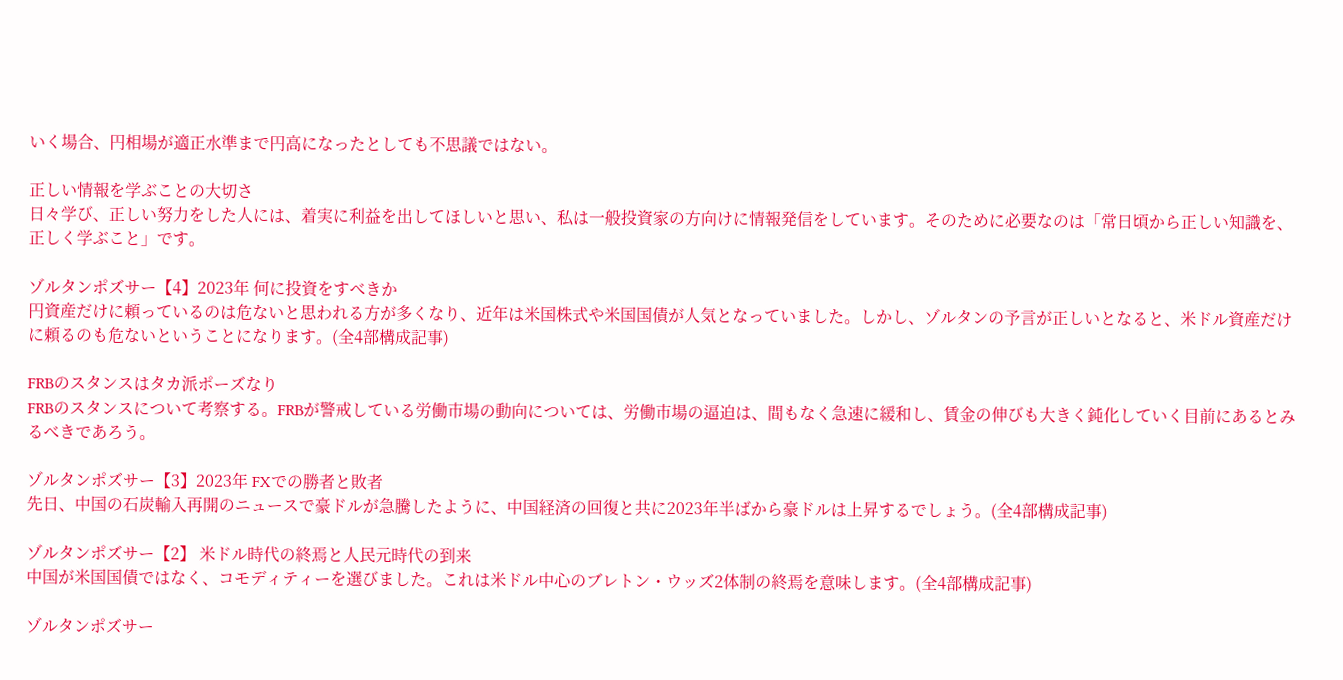いく場合、円相場が適正水準まで円高になったとしても不思議ではない。

正しい情報を学ぶことの大切さ
日々学び、正しい努力をした人には、着実に利益を出してほしいと思い、私は一般投資家の方向けに情報発信をしています。そのために必要なのは「常日頃から正しい知識を、正しく学ぶこと」です。

ゾルタンポズサー【4】2023年 何に投資をすべきか
円資産だけに頼っているのは危ないと思われる方が多くなり、近年は米国株式や米国国債が人気となっていました。しかし、ゾルタンの予言が正しいとなると、米ドル資産だけに頼るのも危ないということになります。(全4部構成記事)

FRBのスタンスはタカ派ポーズなり
FRBのスタンスについて考察する。FRBが警戒している労働市場の動向については、労働市場の逼迫は、間もなく急速に緩和し、賃金の伸びも大きく鈍化していく目前にあるとみるべきであろう。

ゾルタンポズサー【3】2023年 FXでの勝者と敗者
先日、中国の石炭輸入再開のニュースで豪ドルが急騰したように、中国経済の回復と共に2023年半ばから豪ドルは上昇するでしょう。(全4部構成記事)

ゾルタンポズサー【2】 米ドル時代の終焉と人民元時代の到来
中国が米国国債ではなく、コモディティーを選びました。これは米ドル中心のブレトン・ウッズ2体制の終焉を意味します。(全4部構成記事)

ゾルタンポズサー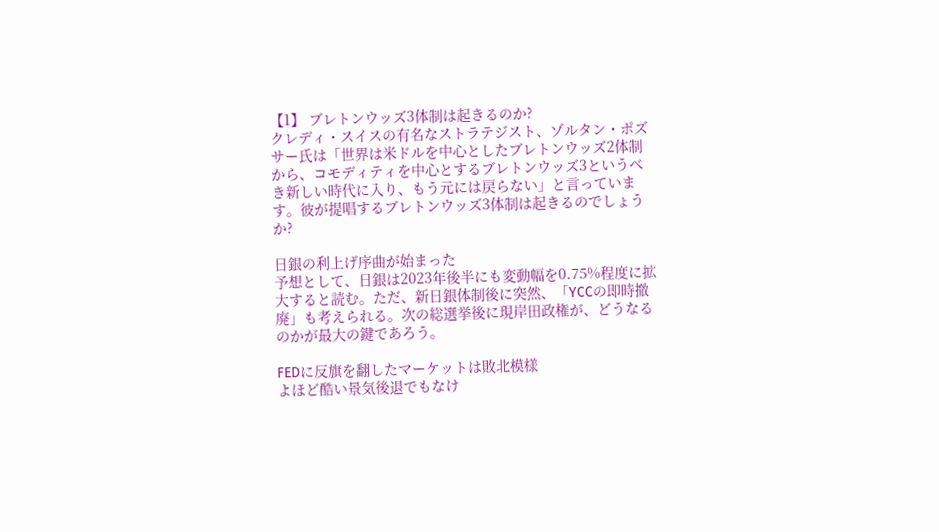【1】 ブレトンウッズ3体制は起きるのか?
クレディ・スイスの有名なストラテジスト、ゾルタン・ポズサー氏は「世界は米ドルを中心としたブレトンウッズ2体制から、コモディティを中心とするブレトンウッズ3というべき新しい時代に入り、もう元には戻らない」と言っています。彼が提唱するブレトンウッズ3体制は起きるのでしょうか?

日銀の利上げ序曲が始まった
予想として、日銀は2023年後半にも変動幅を0.75%程度に拡大すると読む。ただ、新日銀体制後に突然、「YCCの即時撤廃」も考えられる。次の総選挙後に現岸田政権が、どうなるのかが最大の鍵であろう。

FEDに反旗を翻したマーケットは敗北模様
よほど酷い景気後退でもなけ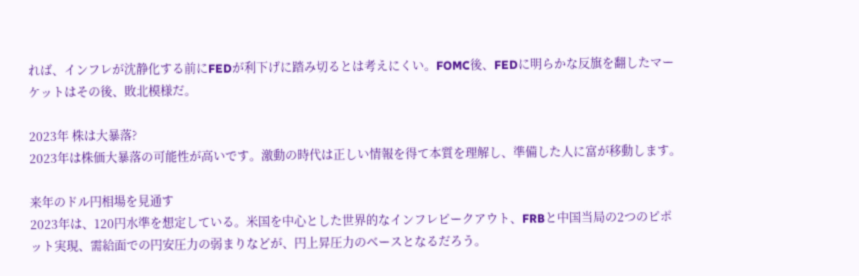れば、インフレが沈静化する前にFEDが利下げに踏み切るとは考えにくい。FOMC後、FEDに明らかな反旗を翻したマーケットはその後、敗北模様だ。

2023年 株は大暴落?
2023年は株価大暴落の可能性が高いです。激動の時代は正しい情報を得て本質を理解し、準備した人に富が移動します。

来年のドル円相場を見通す
2023年は、120円水準を想定している。米国を中心とした世界的なインフレピークアウト、FRBと中国当局の2つのピポット実現、需給面での円安圧力の弱まりなどが、円上昇圧力のベースとなるだろう。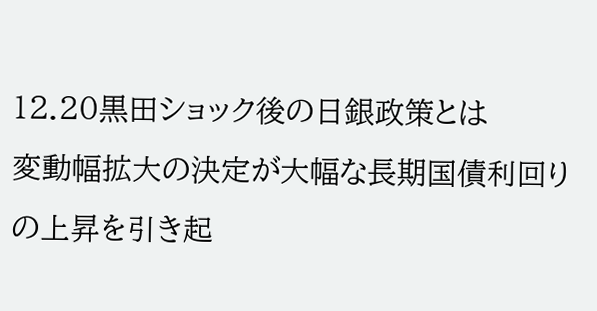12.20黒田ショック後の日銀政策とは
変動幅拡大の決定が大幅な長期国債利回りの上昇を引き起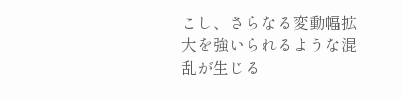こし、さらなる変動幅拡大を強いられるような混乱が生じる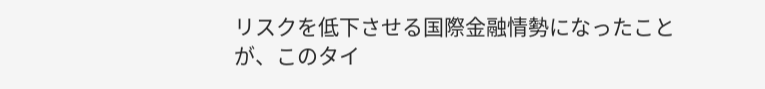リスクを低下させる国際金融情勢になったことが、このタイ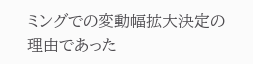ミングでの変動幅拡大決定の理由であった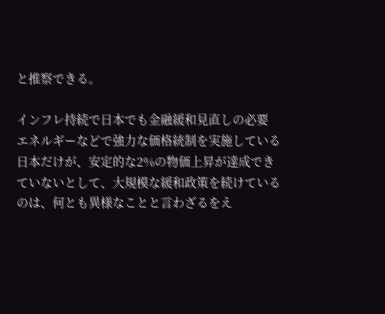と推察できる。

インフレ持続で日本でも金融緩和見直しの必要
エネルギーなどで強力な価格統制を実施している日本だけが、安定的な2%の物価上昇が達成できていないとして、大規模な緩和政策を続けているのは、何とも異様なことと言わざるをえ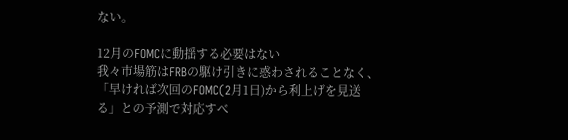ない。

12月のFOMCに動揺する必要はない
我々市場筋はFRBの駆け引きに惑わされることなく、「早ければ次回のFOMC(2月1日)から利上げを見送る」との予測で対応すべ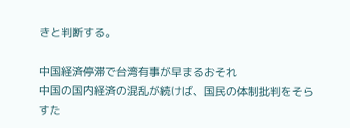きと判断する。

中国経済停滞で台湾有事が早まるおそれ
中国の国内経済の混乱が続けば、国民の体制批判をそらすた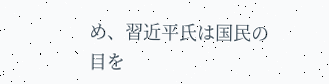め、習近平氏は国民の目を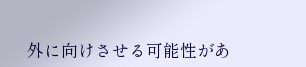外に向けさせる可能性があ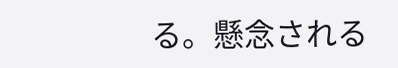る。懸念される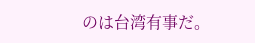のは台湾有事だ。